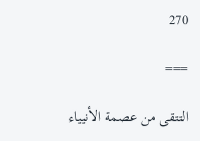270

===

التتقى من عصمة الأنيياء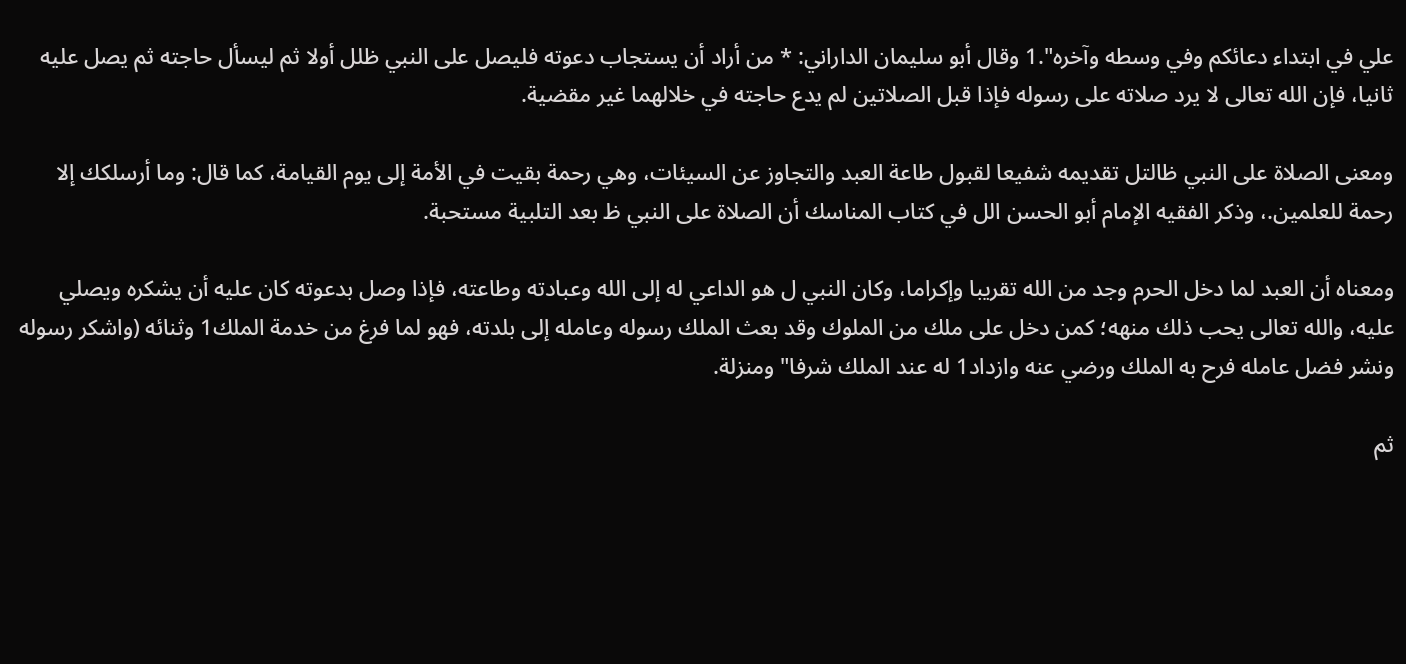علي في ابتداء دعائكم وفي وسطه وآخره".1 وقال أبو سليمان الداراني: * من أراد أن يستجاب دعوته فليصل على النبي ظلل أولا ثم ليسأل حاجته ثم يصل عليه ثانيا، فإن الله تعالى لا يرد صلاته على رسوله فإذا قبل الصلاتين لم يدع حاجته في خلالهما غير مقضية.

ومعنى الصلاة على النبي ظالتل تقديمه شفيعا لقبول طاعة العبد والتجاوز عن السيئات، وهي رحمة بقيت في الأمة إلى يوم القيامة، كما قال: وما أرسلكك إلا رحمة للعلمين.، وذكر الفقيه الإمام أبو الحسن الل في كتاب المناسك أن الصلاة على النبي ظ بعد التلبية مستحبة.

ومعناه أن العبد لما دخل الحرم وجد من الله تقريبا وإكراما، وكان النبي ل هو الداعي له إلى الله وعبادته وطاعته، فإذا وصل بدعوته كان عليه أن يشكره ويصلي عليه، والله تعالى يحب ذلك منهه؛ كمن دخل على ملك من الملوك وقد بعث الملك رسوله وعامله إلى بلدته، فهو لما فرغ من خدمة الملك1 وثنائه (واشكر رسوله ونشر فضل عامله فرح به الملك ورضي عنه وازداد1 له عند الملك شرفا" ومنزلة.

ثم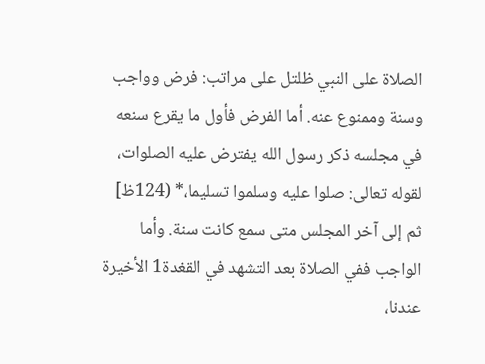الصلاة على النبي ظلتل على مراتب: فرض وواجب وسنة وممنوع عنه. أما الفرض فأول ما يقرع سنعه في مجلسه ذكر رسول الله يفترض عليه الصلوات، لقوله تعالى: صلوا عليه وسلموا تسليما،* (124ظ] ثم إلى آخر المجلس متى سمع كانت سنة. وأما الواجب ففي الصلاة بعد التشهد في القغدة1 الأخيرة عندنا،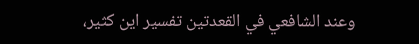وعند الشافعي في القعدتين تفسير اين كثير،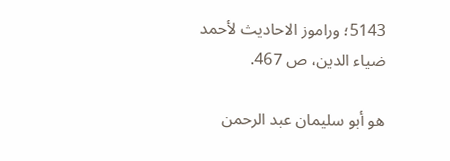5143؛ وراموز الاحاديث لأحمد ضياء الدين، ص 467.

هو أبو سليمان عبد الرحمن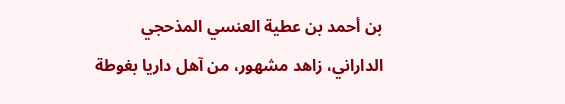بن أحمد بن عطية العنسي المذحجي الداراني، زاهد مشهور، من آهل داريا بغوطة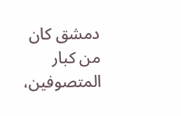دمشق كان من كبار المتصوفين،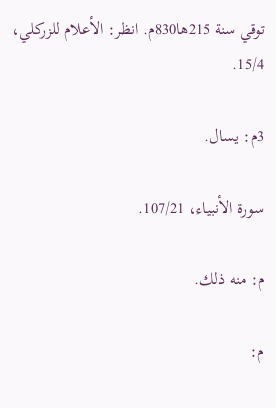توقي سنة 215ها830م. انظر: الأعلام للزركلي، 15/4.

3م: يسال.

سورة الأنبياء، 107/21.

م: منه ذلك.

م: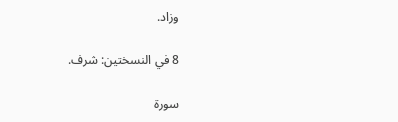وزاد.

8 في النسختين: شرف.

سورة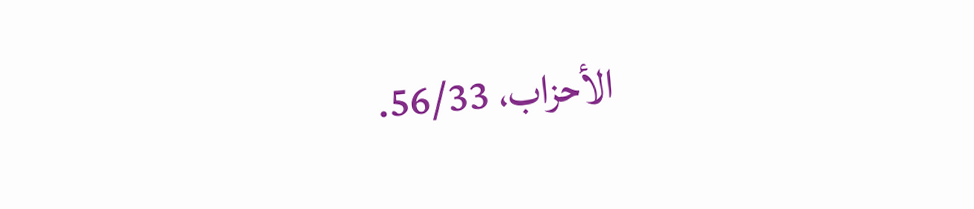الأحزاب، 56/33.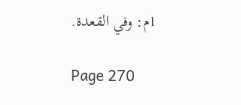1م: وفي القعدة.

Page 270